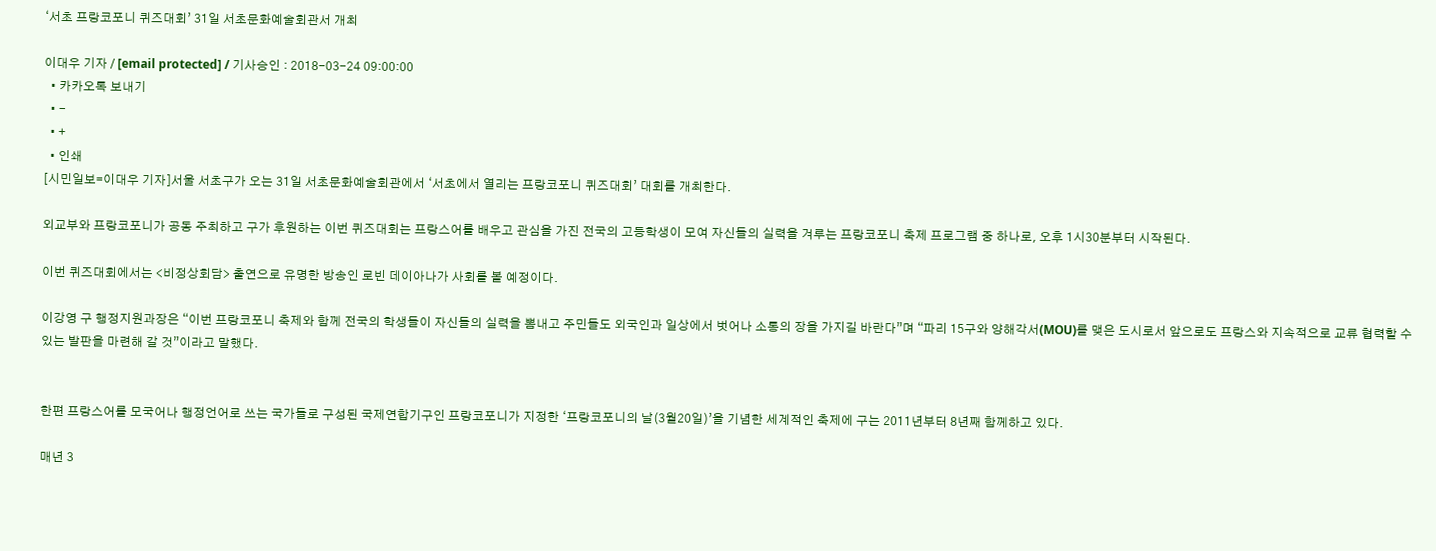‘서초 프랑코포니 퀴즈대회’ 31일 서초문화예술회관서 개최

이대우 기자 / [email protected] / 기사승인 : 2018-03-24 09:00:00
  • 카카오톡 보내기
  • -
  • +
  • 인쇄
[시민일보=이대우 기자]서울 서초구가 오는 31일 서초문화예술회관에서 ‘서초에서 열리는 프랑코포니 퀴즈대회’ 대회를 개최한다.

외교부와 프랑코포니가 공동 주최하고 구가 후원하는 이번 퀴즈대회는 프랑스어를 배우고 관심을 가진 전국의 고등학생이 모여 자신들의 실력을 겨루는 프랑코포니 축제 프로그램 중 하나로, 오후 1시30분부터 시작된다.

이번 퀴즈대회에서는 <비정상회담> 출연으로 유명한 방송인 로빈 데이아나가 사회를 볼 예정이다.

이강영 구 행정지원과장은 “이번 프랑코포니 축제와 함께 전국의 학생들이 자신들의 실력을 뽐내고 주민들도 외국인과 일상에서 벗어나 소통의 장을 가지길 바란다”며 “파리 15구와 양해각서(MOU)를 맺은 도시로서 앞으로도 프랑스와 지속적으로 교류 협력할 수 있는 발판을 마련해 갈 것”이라고 말했다.


한편 프랑스어를 모국어나 행정언어로 쓰는 국가들로 구성된 국제연합기구인 프랑코포니가 지정한 ‘프랑코포니의 날(3월20일)’을 기념한 세계적인 축제에 구는 2011년부터 8년째 함께하고 있다.

매년 3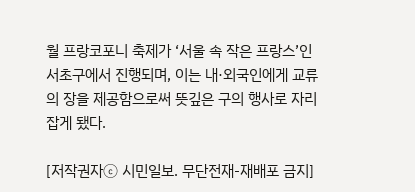월 프랑코포니 축제가 ‘서울 속 작은 프랑스’인 서초구에서 진행되며, 이는 내·외국인에게 교류의 장을 제공함으로써 뜻깊은 구의 행사로 자리잡게 됐다.

[저작권자ⓒ 시민일보. 무단전재-재배포 금지]